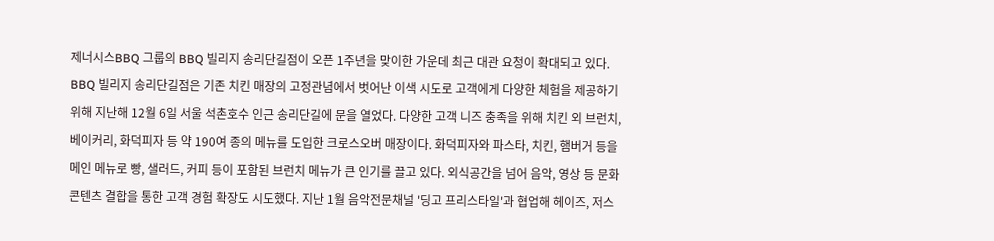제너시스BBQ 그룹의 BBQ 빌리지 송리단길점이 오픈 1주년을 맞이한 가운데 최근 대관 요청이 확대되고 있다. BBQ 빌리지 송리단길점은 기존 치킨 매장의 고정관념에서 벗어난 이색 시도로 고객에게 다양한 체험을 제공하기 위해 지난해 12월 6일 서울 석촌호수 인근 송리단길에 문을 열었다. 다양한 고객 니즈 충족을 위해 치킨 외 브런치, 베이커리, 화덕피자 등 약 190여 종의 메뉴를 도입한 크로스오버 매장이다. 화덕피자와 파스타, 치킨, 햄버거 등을 메인 메뉴로 빵, 샐러드, 커피 등이 포함된 브런치 메뉴가 큰 인기를 끌고 있다. 외식공간을 넘어 음악, 영상 등 문화 콘텐츠 결합을 통한 고객 경험 확장도 시도했다. 지난 1월 음악전문채널 '딩고 프리스타일'과 협업해 헤이즈, 저스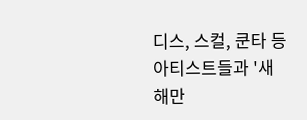디스, 스컬, 쿤타 등 아티스트들과 '새해만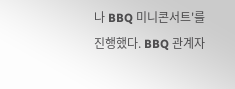나 BBQ 미니콘서트'를 진행했다. BBQ 관계자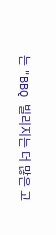는 "BBQ 빌리지는 더 많은 고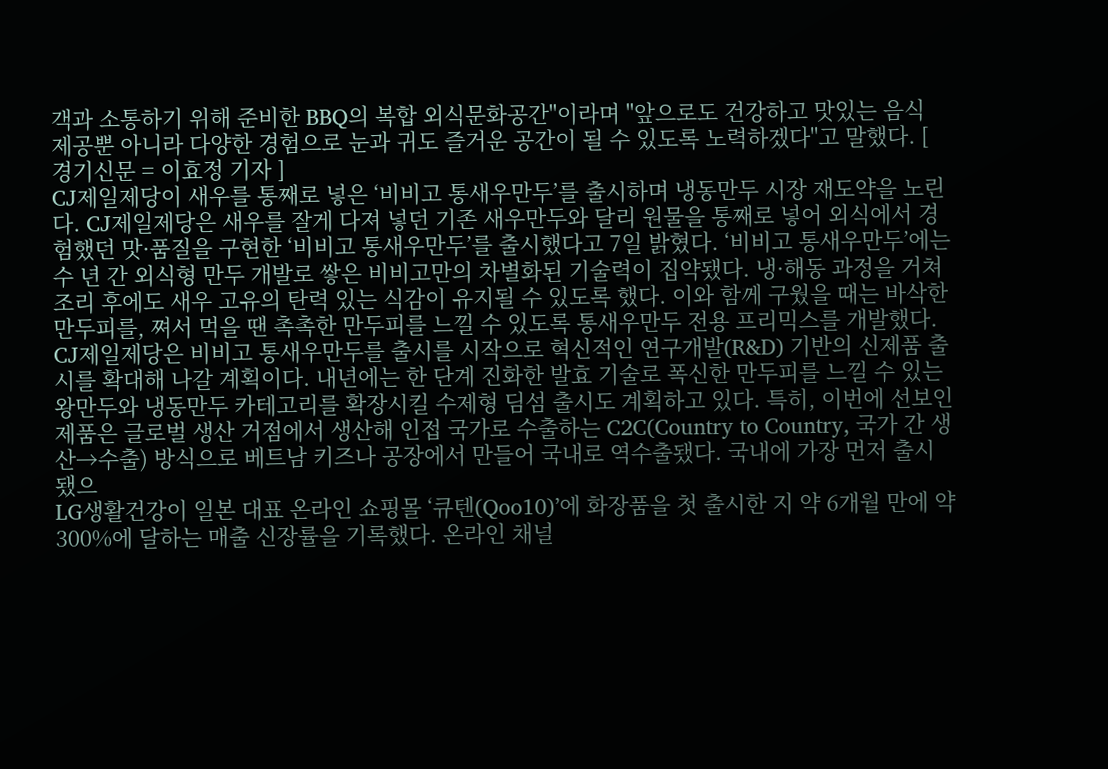객과 소통하기 위해 준비한 BBQ의 복합 외식문화공간"이라며 "앞으로도 건강하고 맛있는 음식 제공뿐 아니라 다양한 경험으로 눈과 귀도 즐거운 공간이 될 수 있도록 노력하겠다"고 말했다. [ 경기신문 = 이효정 기자 ]
CJ제일제당이 새우를 통째로 넣은 ‘비비고 통새우만두’를 출시하며 냉동만두 시장 재도약을 노린다. CJ제일제당은 새우를 잘게 다져 넣던 기존 새우만두와 달리 원물을 통째로 넣어 외식에서 경험했던 맛·품질을 구현한 ‘비비고 통새우만두’를 출시했다고 7일 밝혔다. ‘비비고 통새우만두’에는 수 년 간 외식형 만두 개발로 쌓은 비비고만의 차별화된 기술력이 집약됐다. 냉·해동 과정을 거쳐 조리 후에도 새우 고유의 탄력 있는 식감이 유지될 수 있도록 했다. 이와 함께 구웠을 때는 바삭한 만두피를, 쪄서 먹을 땐 촉촉한 만두피를 느낄 수 있도록 통새우만두 전용 프리믹스를 개발했다. CJ제일제당은 비비고 통새우만두를 출시를 시작으로 혁신적인 연구개발(R&D) 기반의 신제품 출시를 확대해 나갈 계획이다. 내년에는 한 단계 진화한 발효 기술로 폭신한 만두피를 느낄 수 있는 왕만두와 냉동만두 카테고리를 확장시킬 수제형 딤섬 출시도 계획하고 있다. 특히, 이번에 선보인 제품은 글로벌 생산 거점에서 생산해 인접 국가로 수출하는 C2C(Country to Country, 국가 간 생산→수출) 방식으로 베트남 키즈나 공장에서 만들어 국내로 역수출됐다. 국내에 가장 먼저 출시됐으
LG생활건강이 일본 대표 온라인 쇼핑몰 ‘큐텐(Qoo10)’에 화장품을 첫 출시한 지 약 6개월 만에 약 300%에 달하는 매출 신장률을 기록했다. 온라인 채널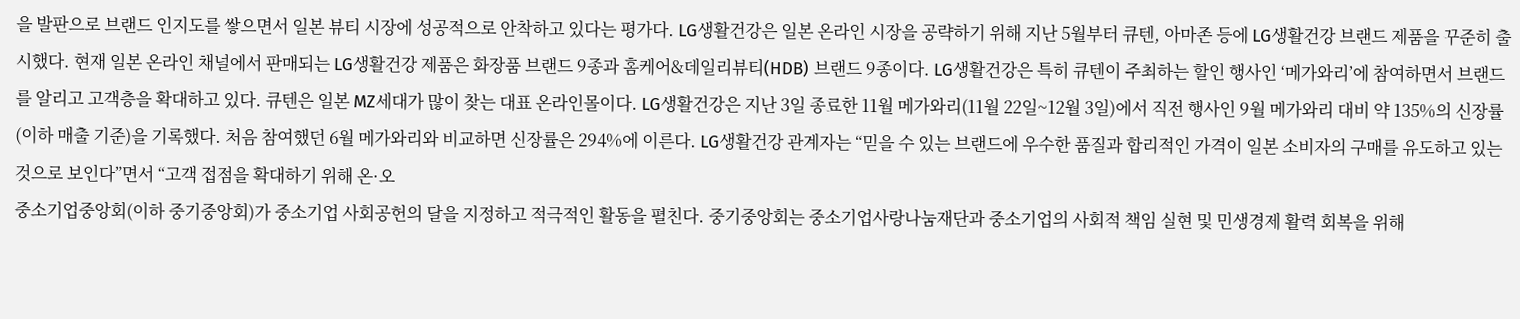을 발판으로 브랜드 인지도를 쌓으면서 일본 뷰티 시장에 성공적으로 안착하고 있다는 평가다. LG생활건강은 일본 온라인 시장을 공략하기 위해 지난 5월부터 큐텐, 아마존 등에 LG생활건강 브랜드 제품을 꾸준히 출시했다. 현재 일본 온라인 채널에서 판매되는 LG생활건강 제품은 화장품 브랜드 9종과 홈케어&데일리뷰티(HDB) 브랜드 9종이다. LG생활건강은 특히 큐텐이 주최하는 할인 행사인 ‘메가와리’에 참여하면서 브랜드를 알리고 고객층을 확대하고 있다. 큐텐은 일본 MZ세대가 많이 찾는 대표 온라인몰이다. LG생활건강은 지난 3일 종료한 11월 메가와리(11월 22일~12월 3일)에서 직전 행사인 9월 메가와리 대비 약 135%의 신장률(이하 매출 기준)을 기록했다. 처음 참여했던 6월 메가와리와 비교하면 신장률은 294%에 이른다. LG생활건강 관계자는 “믿을 수 있는 브랜드에 우수한 품질과 합리적인 가격이 일본 소비자의 구매를 유도하고 있는 것으로 보인다”면서 “고객 접점을 확대하기 위해 온·오
중소기업중앙회(이하 중기중앙회)가 중소기업 사회공헌의 달을 지정하고 적극적인 활동을 펼친다. 중기중앙회는 중소기업사랑나눔재단과 중소기업의 사회적 책임 실현 및 민생경제 활력 회복을 위해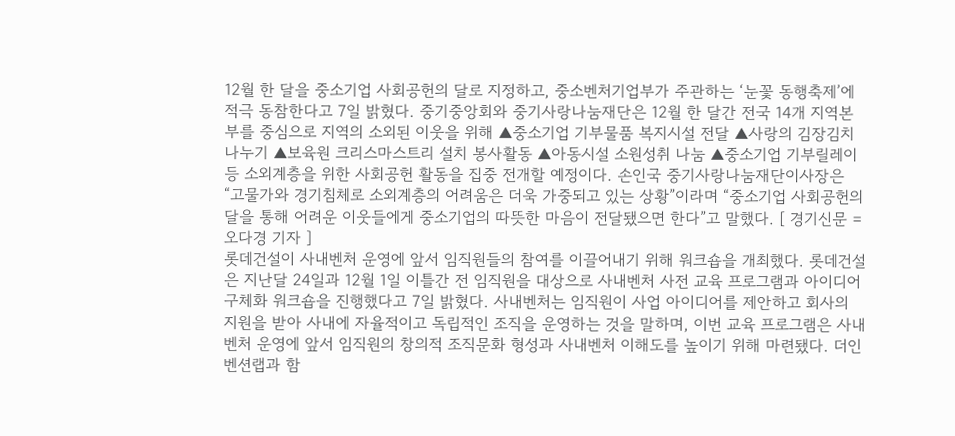12월 한 달을 중소기업 사회공헌의 달로 지정하고, 중소벤처기업부가 주관하는 ‘눈꽃 동행축제’에 적극 동참한다고 7일 밝혔다. 중기중앙회와 중기사랑나눔재단은 12월 한 달간 전국 14개 지역본부를 중심으로 지역의 소외된 이웃을 위해 ▲중소기업 기부물품 복지시설 전달 ▲사랑의 김장김치 나누기 ▲보육원 크리스마스트리 설치 봉사활동 ▲아동시설 소원성취 나눔 ▲중소기업 기부릴레이 등 소외계층을 위한 사회공헌 활동을 집중 전개할 예정이다. 손인국 중기사랑나눔재단이사장은 “고물가와 경기침체로 소외계층의 어려움은 더욱 가중되고 있는 상황”이라며 “중소기업 사회공헌의 달을 통해 어려운 이웃들에게 중소기업의 따뜻한 마음이 전달됐으면 한다”고 말했다. [ 경기신문 = 오다경 기자 ]
롯데건설이 사내벤처 운영에 앞서 임직원들의 참여를 이끌어내기 위해 워크숍을 개최했다. 롯데건설은 지난달 24일과 12월 1일 이틀간 전 임직원을 대상으로 사내벤처 사전 교육 프로그램과 아이디어 구체화 워크숍을 진행했다고 7일 밝혔다. 사내벤처는 임직원이 사업 아이디어를 제안하고 회사의 지원을 받아 사내에 자율적이고 독립적인 조직을 운영하는 것을 말하며, 이번 교육 프로그램은 사내벤처 운영에 앞서 임직원의 창의적 조직문화 형성과 사내벤처 이해도를 높이기 위해 마련됐다. 더인벤션랩과 함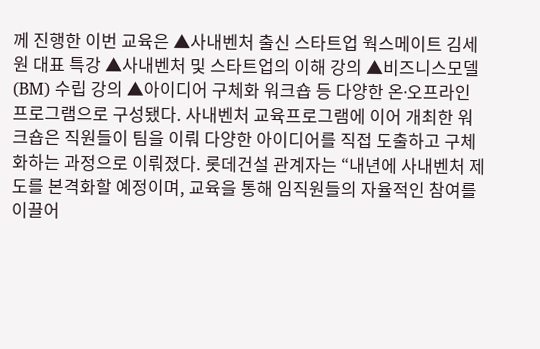께 진행한 이번 교육은 ▲사내벤처 출신 스타트업 웍스메이트 김세원 대표 특강 ▲사내벤처 및 스타트업의 이해 강의 ▲비즈니스모델(BM) 수립 강의 ▲아이디어 구체화 워크숍 등 다양한 온∙오프라인 프로그램으로 구성됐다. 사내벤처 교육프로그램에 이어 개최한 워크숍은 직원들이 팀을 이뤄 다양한 아이디어를 직접 도출하고 구체화하는 과정으로 이뤄졌다. 롯데건설 관계자는 “내년에 사내벤처 제도를 본격화할 예정이며, 교육을 통해 임직원들의 자율적인 참여를 이끌어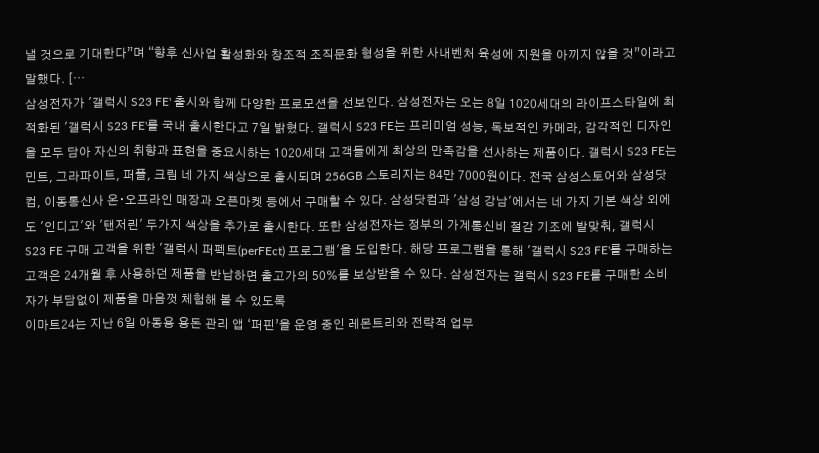낼 것으로 기대한다”며 “향후 신사업 활성화와 창조적 조직문화 형성을 위한 사내벤처 육성에 지원을 아끼지 않을 것”이라고 말했다. […
삼성전자가 '갤럭시 S23 FE' 출시와 함께 다양한 프로모션을 선보인다. 삼성전자는 오는 8일 1020세대의 라이프스타일에 최적화된 '갤럭시 S23 FE'를 국내 출시한다고 7일 밝혔다. 갤럭시 S23 FE는 프리미엄 성능, 독보적인 카메라, 감각적인 디자인을 모두 담아 자신의 취향과 표현을 중요시하는 1020세대 고객들에게 최상의 만족감을 선사하는 제품이다. 갤럭시 S23 FE는 민트, 그라파이트, 퍼플, 크림 네 가지 색상으로 출시되며 256GB 스토리지는 84만 7000원이다. 전국 삼성스토어와 삼성닷컴, 이동통신사 온∙오프라인 매장과 오픈마켓 등에서 구매할 수 있다. 삼성닷컴과 '삼성 강남'에서는 네 가지 기본 색상 외에도 '인디고'와 '탠저린' 두가지 색상을 추가로 출시한다. 또한 삼성전자는 정부의 가계통신비 절감 기조에 발맞춰, 갤럭시 S23 FE 구매 고객을 위한 '갤럭시 퍼펙트(perFEct) 프로그램'을 도입한다. 해당 프로그램을 통해 '갤럭시 S23 FE'를 구매하는 고객은 24개월 후 사용하던 제품을 반납하면 출고가의 50%를 보상받을 수 있다. 삼성전자는 갤럭시 S23 FE를 구매한 소비자가 부담없이 제품을 마음껏 체험해 볼 수 있도록
이마트24는 지난 6일 아동용 용돈 관리 앱 ‘퍼핀’을 운영 중인 레몬트리와 전략적 업무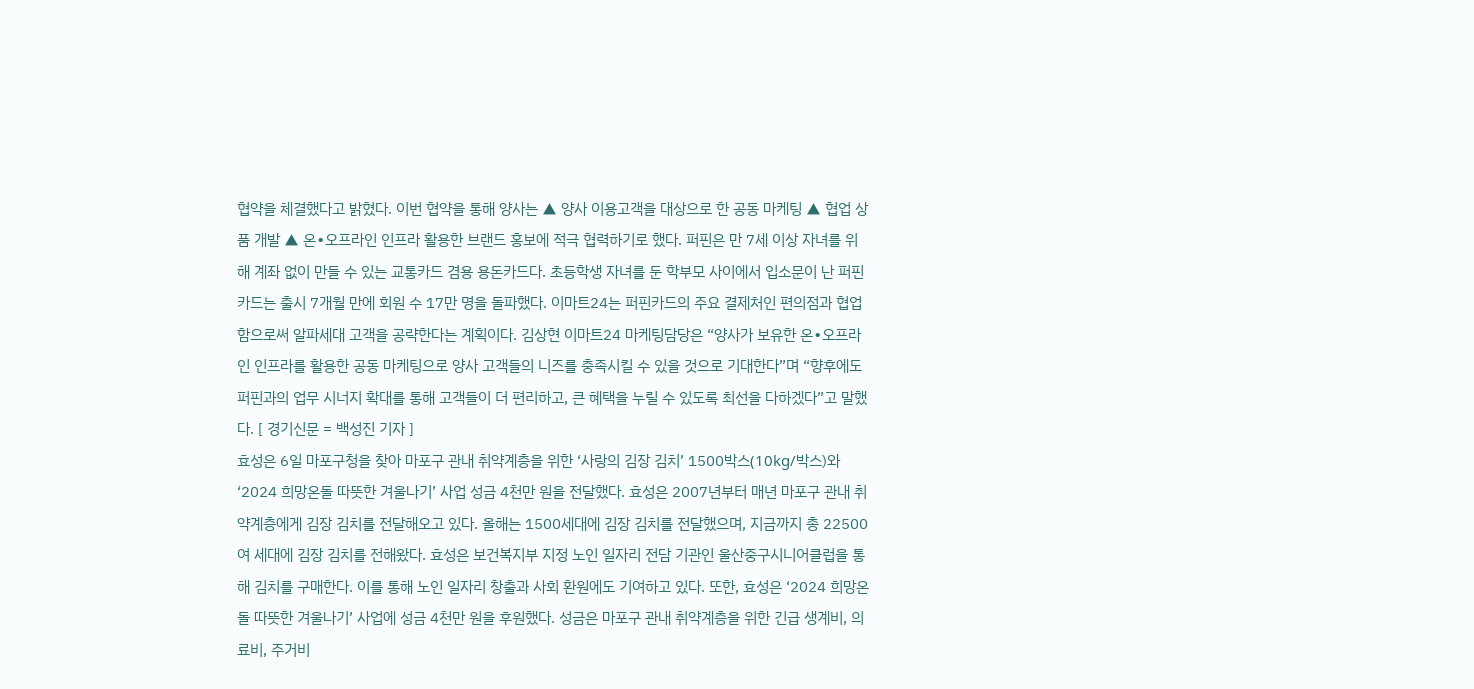협약을 체결했다고 밝혔다. 이번 협약을 통해 양사는 ▲ 양사 이용고객을 대상으로 한 공동 마케팅 ▲ 협업 상품 개발 ▲ 온∙오프라인 인프라 활용한 브랜드 홍보에 적극 협력하기로 했다. 퍼핀은 만 7세 이상 자녀를 위해 계좌 없이 만들 수 있는 교통카드 겸용 용돈카드다. 초등학생 자녀를 둔 학부모 사이에서 입소문이 난 퍼핀카드는 출시 7개월 만에 회원 수 17만 명을 돌파했다. 이마트24는 퍼핀카드의 주요 결제처인 편의점과 협업함으로써 알파세대 고객을 공략한다는 계획이다. 김상현 이마트24 마케팅담당은 “양사가 보유한 온∙오프라인 인프라를 활용한 공동 마케팅으로 양사 고객들의 니즈를 충족시킬 수 있을 것으로 기대한다”며 “향후에도 퍼핀과의 업무 시너지 확대를 통해 고객들이 더 편리하고, 큰 혜택을 누릴 수 있도록 최선을 다하겠다”고 말했다. [ 경기신문 = 백성진 기자 ]
효성은 6일 마포구청을 찾아 마포구 관내 취약계층을 위한 ‘사랑의 김장 김치’ 1500박스(10kg/박스)와 ‘2024 희망온돌 따뜻한 겨울나기’ 사업 성금 4천만 원을 전달했다. 효성은 2007년부터 매년 마포구 관내 취약계층에게 김장 김치를 전달해오고 있다. 올해는 1500세대에 김장 김치를 전달했으며, 지금까지 총 22500여 세대에 김장 김치를 전해왔다. 효성은 보건복지부 지정 노인 일자리 전담 기관인 울산중구시니어클럽을 통해 김치를 구매한다. 이를 통해 노인 일자리 창출과 사회 환원에도 기여하고 있다. 또한, 효성은 ‘2024 희망온돌 따뜻한 겨울나기’ 사업에 성금 4천만 원을 후원했다. 성금은 마포구 관내 취약계층을 위한 긴급 생계비, 의료비, 주거비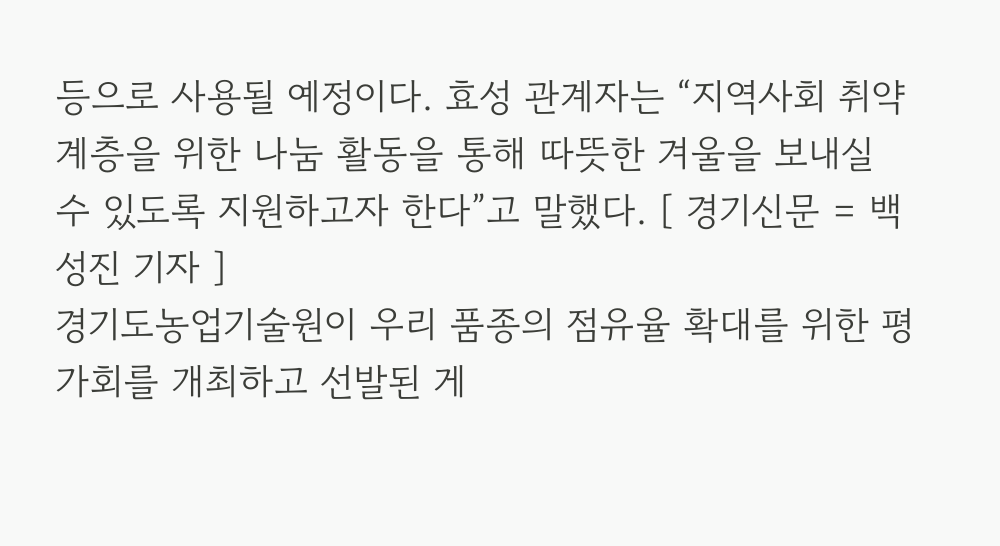등으로 사용될 예정이다. 효성 관계자는 “지역사회 취약계층을 위한 나눔 활동을 통해 따뜻한 겨울을 보내실 수 있도록 지원하고자 한다”고 말했다. [ 경기신문 = 백성진 기자 ]
경기도농업기술원이 우리 품종의 점유율 확대를 위한 평가회를 개최하고 선발된 게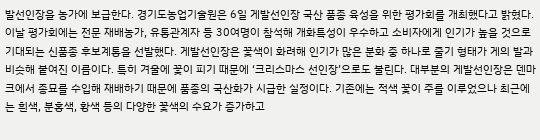발선인장을 농가에 보급한다. 경기도농업기술원은 6일 게발선인장 국산 품종 육성을 위한 평가회를 개최했다고 밝혔다. 이날 평가회에는 전문 재배농가, 유통관계자 등 30여명이 참석해 개화특성이 우수하고 소비자에게 인기가 높을 것으로 기대되는 신품종 후보계통을 선발했다. 게발선인장은 꽃색이 화려해 인기가 많은 분화 중 하나로 줄기 형태가 게의 발과 비슷해 붙여진 이름이다. 특히 겨울에 꽃이 피기 때문에 ‘크리스마스 선인장’으로도 불린다. 대부분의 게발선인장은 덴마크에서 종묘를 수입해 재배하기 때문에 품종의 국산화가 시급한 실정이다. 기존에는 적색 꽃이 주를 이루었으나 최근에는 흰색, 분홍색, 황색 등의 다양한 꽃색의 수요가 증가하고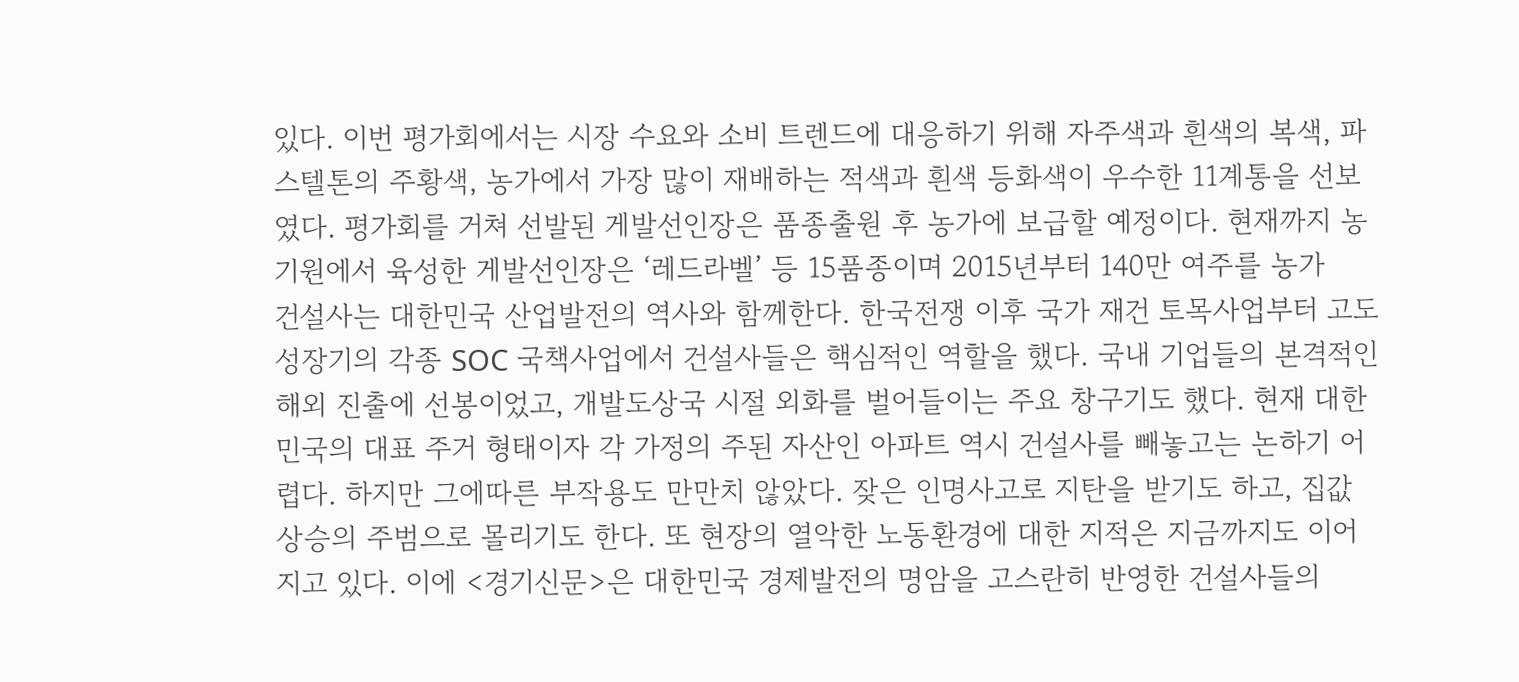있다. 이번 평가회에서는 시장 수요와 소비 트렌드에 대응하기 위해 자주색과 흰색의 복색, 파스텔톤의 주황색, 농가에서 가장 많이 재배하는 적색과 흰색 등화색이 우수한 11계통을 선보였다. 평가회를 거쳐 선발된 게발선인장은 품종출원 후 농가에 보급할 예정이다. 현재까지 농기원에서 육성한 게발선인장은 ‘레드라벨’ 등 15품종이며 2015년부터 140만 여주를 농가
건설사는 대한민국 산업발전의 역사와 함께한다. 한국전쟁 이후 국가 재건 토목사업부터 고도 성장기의 각종 SOC 국책사업에서 건설사들은 핵심적인 역할을 했다. 국내 기업들의 본격적인 해외 진출에 선봉이었고, 개발도상국 시절 외화를 벌어들이는 주요 창구기도 했다. 현재 대한민국의 대표 주거 형태이자 각 가정의 주된 자산인 아파트 역시 건설사를 빼놓고는 논하기 어렵다. 하지만 그에따른 부작용도 만만치 않았다. 잦은 인명사고로 지탄을 받기도 하고, 집값 상승의 주범으로 몰리기도 한다. 또 현장의 열악한 노동환경에 대한 지적은 지금까지도 이어지고 있다. 이에 <경기신문>은 대한민국 경제발전의 명암을 고스란히 반영한 건설사들의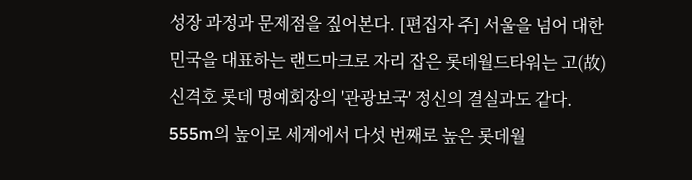성장 과정과 문제점을 짚어본다. [편집자 주] 서울을 넘어 대한민국을 대표하는 랜드마크로 자리 잡은 롯데월드타워는 고(故) 신격호 롯데 명예회장의 '관광보국' 정신의 결실과도 같다. 555m의 높이로 세계에서 다섯 번째로 높은 롯데월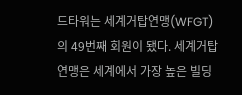드타워는 세계거탑연맹(WFGT)의 49번째 회원이 됐다. 세계거탑연맹은 세계에서 가장 높은 빌딩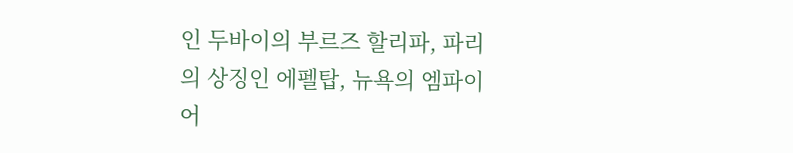인 두바이의 부르즈 할리파, 파리의 상징인 에펠탑, 뉴욕의 엠파이어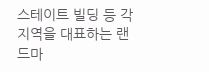스테이트 빌딩 등 각 지역을 대표하는 랜드마